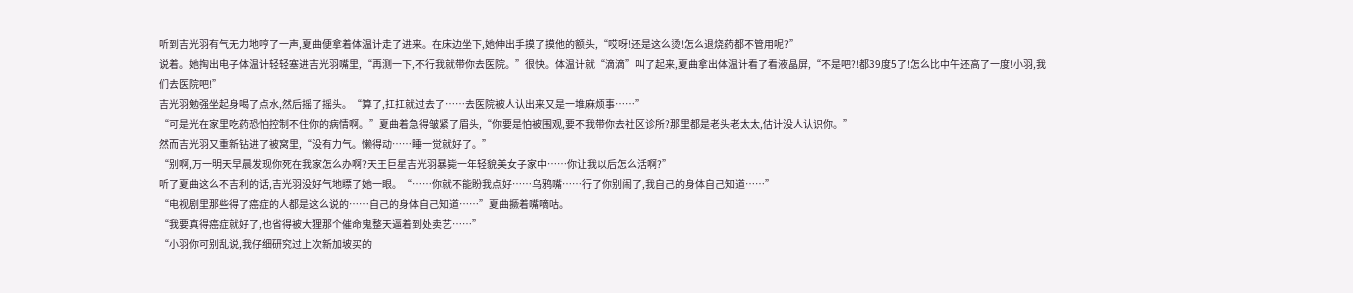听到吉光羽有气无力地哼了一声,夏曲便拿着体温计走了进来。在床边坐下,她伸出手摸了摸他的额头,“哎呀!还是这么烫!怎么退烧药都不管用呢?”
说着。她掏出电子体温计轻轻塞进吉光羽嘴里,“再测一下,不行我就带你去医院。”很快。体温计就“滴滴”叫了起来,夏曲拿出体温计看了看液晶屏,“不是吧?!都39度5了!怎么比中午还高了一度!小羽,我们去医院吧!”
吉光羽勉强坐起身喝了点水,然后摇了摇头。“算了,扛扛就过去了……去医院被人认出来又是一堆麻烦事……”
“可是光在家里吃药恐怕控制不住你的病情啊。”夏曲着急得皱紧了眉头,“你要是怕被围观,要不我带你去社区诊所?那里都是老头老太太,估计没人认识你。”
然而吉光羽又重新钻进了被窝里,“没有力气。懒得动……睡一觉就好了。”
“别啊,万一明天早晨发现你死在我家怎么办啊?天王巨星吉光羽暴毙一年轻貌美女子家中……你让我以后怎么活啊?”
听了夏曲这么不吉利的话,吉光羽没好气地瞟了她一眼。“……你就不能盼我点好……乌鸦嘴……行了你别闹了,我自己的身体自己知道……”
“电视剧里那些得了癌症的人都是这么说的……自己的身体自己知道……”夏曲撅着嘴嘀咕。
“我要真得癌症就好了,也省得被大狸那个催命鬼整天逼着到处卖艺……”
“小羽你可别乱说,我仔细研究过上次新加坡买的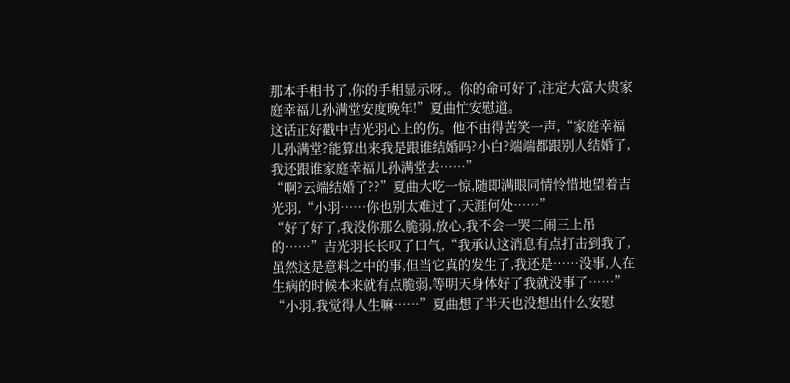那本手相书了,你的手相显示呀,。你的命可好了,注定大富大贵家庭幸福儿孙满堂安度晚年!”夏曲忙安慰道。
这话正好戳中吉光羽心上的伤。他不由得苦笑一声,“家庭幸福儿孙满堂?能算出来我是跟谁结婚吗?小白?端端都跟别人结婚了,我还跟谁家庭幸福儿孙满堂去……”
“啊?云端结婚了??”夏曲大吃一惊,随即满眼同情怜惜地望着吉光羽,“小羽……你也别太难过了,天涯何处……”
“好了好了,我没你那么脆弱,放心,我不会一哭二闹三上吊的……”吉光羽长长叹了口气,“我承认这消息有点打击到我了,虽然这是意料之中的事,但当它真的发生了,我还是……没事,人在生病的时候本来就有点脆弱,等明天身体好了我就没事了……”
“小羽,我觉得人生嘛……”夏曲想了半天也没想出什么安慰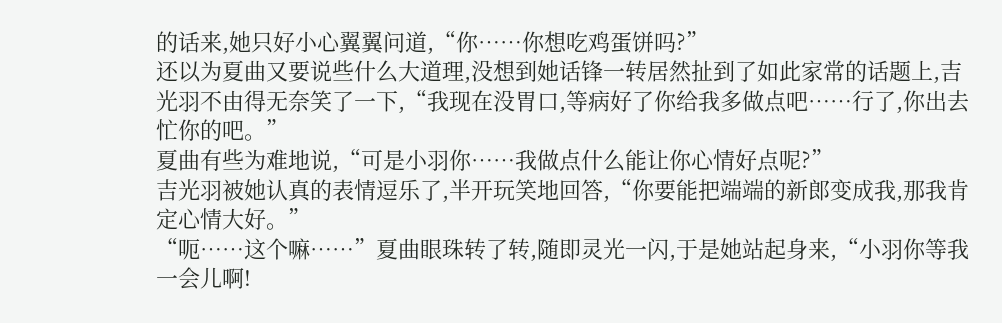的话来,她只好小心翼翼问道,“你……你想吃鸡蛋饼吗?”
还以为夏曲又要说些什么大道理,没想到她话锋一转居然扯到了如此家常的话题上,吉光羽不由得无奈笑了一下,“我现在没胃口,等病好了你给我多做点吧……行了,你出去忙你的吧。”
夏曲有些为难地说,“可是小羽你……我做点什么能让你心情好点呢?”
吉光羽被她认真的表情逗乐了,半开玩笑地回答,“你要能把端端的新郎变成我,那我肯定心情大好。”
“呃……这个嘛……”夏曲眼珠转了转,随即灵光一闪,于是她站起身来,“小羽你等我一会儿啊!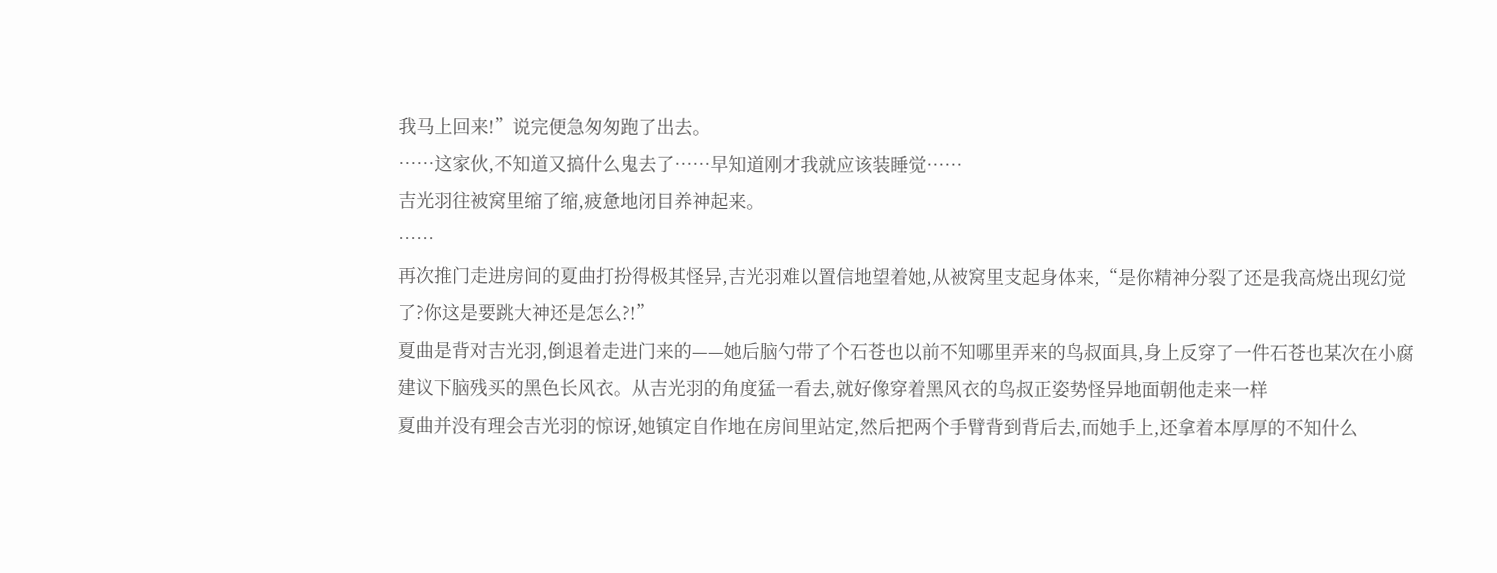我马上回来!”说完便急匆匆跑了出去。
……这家伙,不知道又搞什么鬼去了……早知道刚才我就应该装睡觉……
吉光羽往被窝里缩了缩,疲惫地闭目养神起来。
……
再次推门走进房间的夏曲打扮得极其怪异,吉光羽难以置信地望着她,从被窝里支起身体来,“是你精神分裂了还是我高烧出现幻觉了?你这是要跳大神还是怎么?!”
夏曲是背对吉光羽,倒退着走进门来的——她后脑勺带了个石苍也以前不知哪里弄来的鸟叔面具,身上反穿了一件石苍也某次在小腐建议下脑残买的黑色长风衣。从吉光羽的角度猛一看去,就好像穿着黑风衣的鸟叔正姿势怪异地面朝他走来一样
夏曲并没有理会吉光羽的惊讶,她镇定自作地在房间里站定,然后把两个手臂背到背后去,而她手上,还拿着本厚厚的不知什么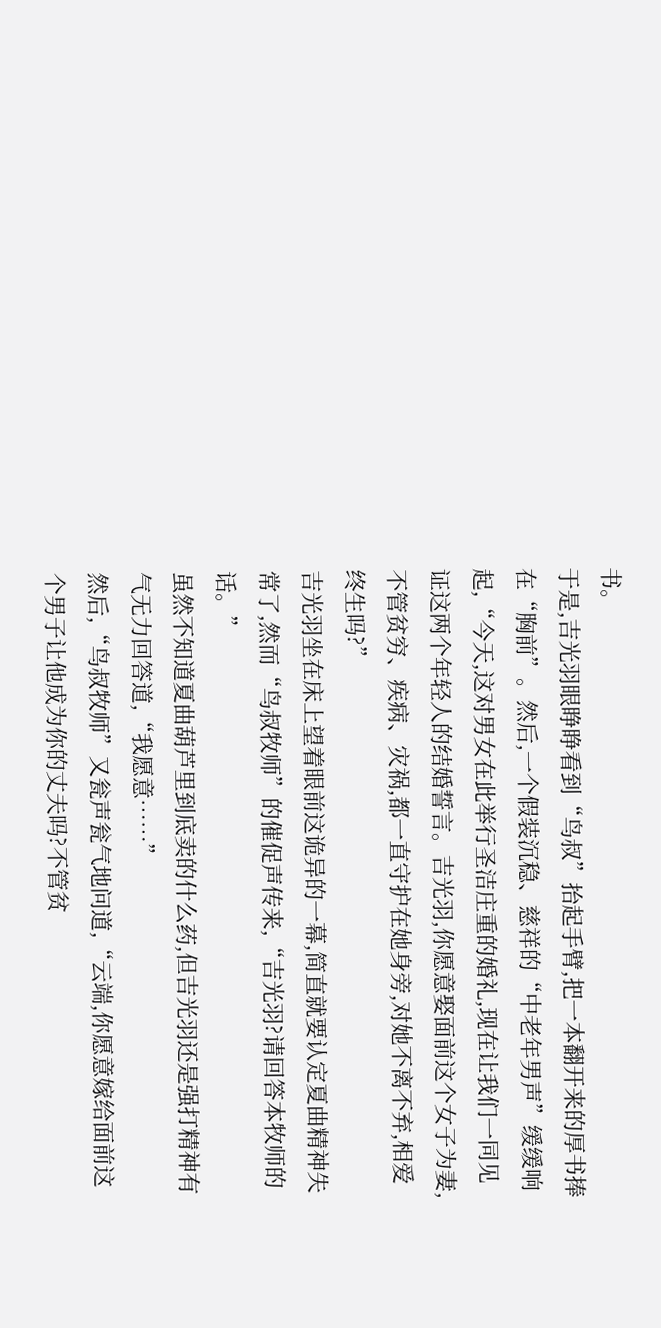书。
于是,吉光羽眼睁睁看到“鸟叔”抬起手臂,把一本翻开来的厚书捧在“胸前”。然后,一个假装沉稳、慈祥的“中老年男声”缓缓响起,“今天,这对男女在此举行圣洁庄重的婚礼,现在让我们一同见证这两个年轻人的结婚誓言。吉光羽,你愿意娶面前这个女子为妻,不管贫穷、疾病、灾祸,都一直守护在她身旁,对她不离不弃,相爱终生吗?”
吉光羽坐在床上望着眼前这诡异的一幕,简直就要认定夏曲精神失常了,然而“鸟叔牧师”的催促声传来,“吉光羽?请回答本牧师的话。”
虽然不知道夏曲葫芦里到底卖的什么药,但吉光羽还是强打精神有气无力回答道,“我愿意……”
然后,“鸟叔牧师”又瓮声瓮气地问道,“云端,你愿意嫁给面前这个男子让他成为你的丈夫吗?不管贫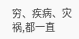穷、疾病、灾祸,都一直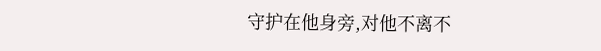守护在他身旁,对他不离不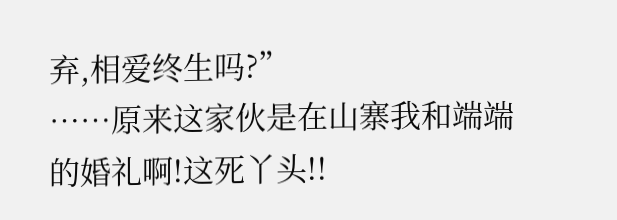弃,相爱终生吗?”
……原来这家伙是在山寨我和端端的婚礼啊!这死丫头!!